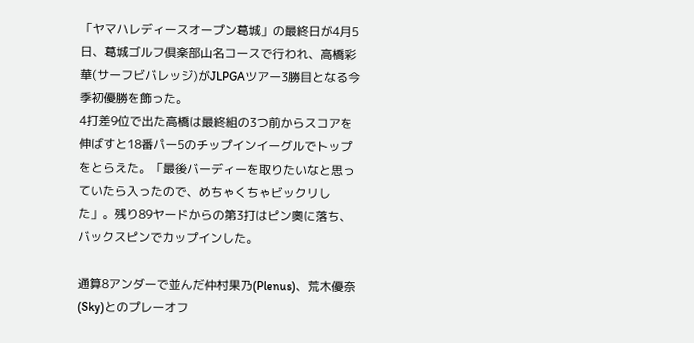「ヤマハレディースオープン葛城」の最終日が4月5日、葛城ゴルフ倶楽部山名コースで行われ、高橋彩華(サーフビバレッジ)がJLPGAツアー3勝目となる今季初優勝を飾った。
4打差9位で出た高橋は最終組の3つ前からスコアを伸ばすと18番パー5のチップインイーグルでトップをとらえた。「最後バーディーを取りたいなと思っていたら入ったので、めちゃくちゃビックリした」。残り89ヤードからの第3打はピン奧に落ち、バックスピンでカップインした。

通算8アンダーで並んだ仲村果乃(Plenus)、荒木優奈(Sky)とのプレーオフ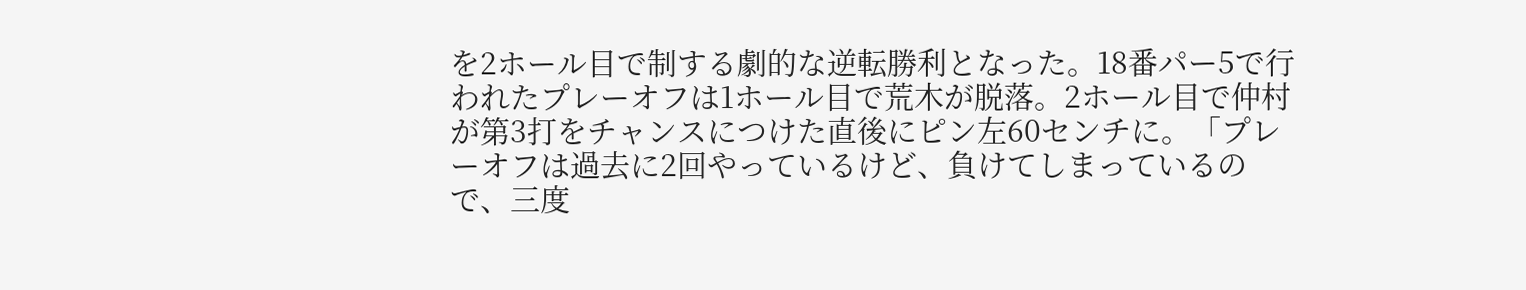を2ホール目で制する劇的な逆転勝利となった。18番パー5で行われたプレーオフは1ホール目で荒木が脱落。2ホール目で仲村が第3打をチャンスにつけた直後にピン左60センチに。「プレーオフは過去に2回やっているけど、負けてしまっているので、三度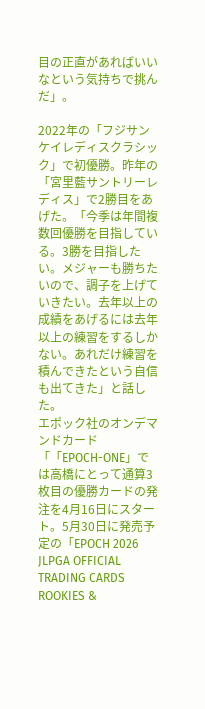目の正直があればいいなという気持ちで挑んだ」。

2022年の「フジサンケイレディスクラシック」で初優勝。昨年の「宮里藍サントリーレディス」で2勝目をあげた。「今季は年間複数回優勝を目指している。3勝を目指したい。メジャーも勝ちたいので、調子を上げていきたい。去年以上の成績をあげるには去年以上の練習をするしかない。あれだけ練習を積んできたという自信も出てきた」と話した。
エポック社のオンデマンドカード「「EPOCH-ONE」では高橋にとって通算3枚目の優勝カードの発注を4月16日にスタート。5月30日に発売予定の「EPOCH 2026 JLPGA OFFICIAL TRADING CARDS ROOKIES &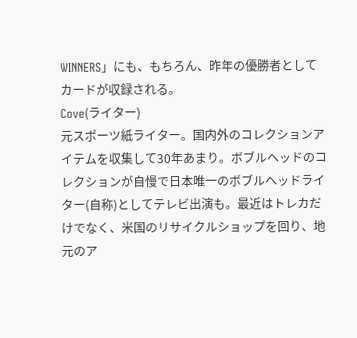WINNERS」にも、もちろん、昨年の優勝者としてカードが収録される。
Cove(ライター)
元スポーツ紙ライター。国内外のコレクションアイテムを収集して30年あまり。ボブルヘッドのコレクションが自慢で日本唯一のボブルヘッドライター(自称)としてテレビ出演も。最近はトレカだけでなく、米国のリサイクルショップを回り、地元のア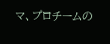マ、プロチームの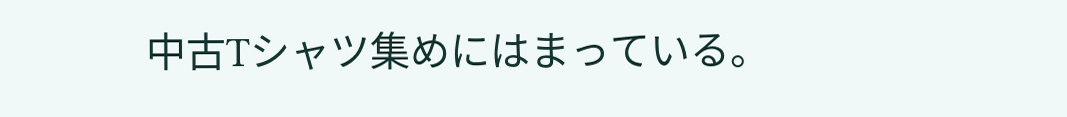中古Tシャツ集めにはまっている。